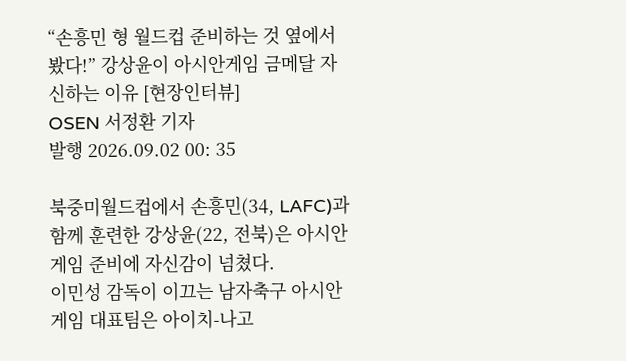“손흥민 형 월드컵 준비하는 것 옆에서 봤다!” 강상윤이 아시안게임 금메달 자신하는 이유 [현장인터뷰]
OSEN 서정환 기자
발행 2026.09.02 00: 35

북중미월드컵에서 손흥민(34, LAFC)과 함께 훈련한 강상윤(22, 전북)은 아시안게임 준비에 자신감이 넘쳤다.
이민성 감독이 이끄는 남자축구 아시안게임 대표팀은 아이치-나고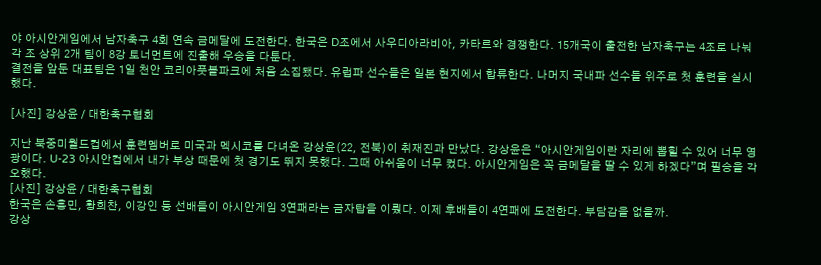야 아시안게임에서 남자축구 4회 연속 금메달에 도전한다. 한국은 D조에서 사우디아라비아, 카타르와 경쟁한다. 15개국이 출전한 남자축구는 4조로 나눠 각 조 상위 2개 팀이 8강 토너먼트에 진출해 우승을 다툰다.
결전을 앞둔 대표팀은 1일 천안 코리아풋볼파크에 처음 소집됐다. 유럽파 선수들은 일본 현지에서 합류한다. 나머지 국내파 선수들 위주로 첫 훈련을 실시했다.

[사진] 강상윤 / 대한축구협회

지난 북중미월드컵에서 훈련멤버로 미국과 멕시코를 다녀온 강상윤(22, 전북)이 취재진과 만났다. 강상윤은 “아시안게임이란 자리에 뽑힐 수 있어 너무 영광이다. U-23 아시안컵에서 내가 부상 때문에 첫 경기도 뛰지 못했다. 그때 아쉬움이 너무 컸다. 아시안게임은 꼭 금메달을 딸 수 있게 하겠다”며 필승을 각오했다.
[사진] 강상윤 / 대한축구협회
한국은 손흥민, 황희찬, 이강인 등 선배들이 아시안게임 3연패라는 금자탑을 이뤘다. 이제 후배들이 4연패에 도전한다. 부담감을 없을까.
강상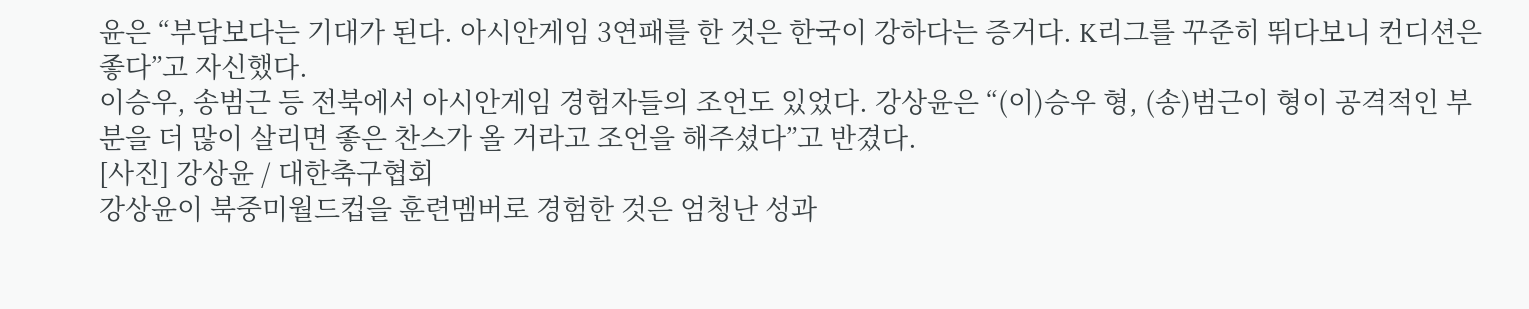윤은 “부담보다는 기대가 된다. 아시안게임 3연패를 한 것은 한국이 강하다는 증거다. K리그를 꾸준히 뛰다보니 컨디션은 좋다”고 자신했다.
이승우, 송범근 등 전북에서 아시안게임 경험자들의 조언도 있었다. 강상윤은 “(이)승우 형, (송)범근이 형이 공격적인 부분을 더 많이 살리면 좋은 찬스가 올 거라고 조언을 해주셨다”고 반겼다.
[사진] 강상윤 / 대한축구협회
강상윤이 북중미월드컵을 훈련멤버로 경험한 것은 엄청난 성과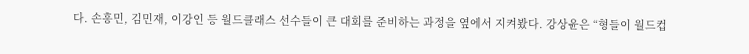다. 손흥민, 김민재, 이강인 등 월드클래스 선수들이 큰 대회를 준비하는 과정을 옆에서 지켜봤다. 강상윤은 “형들이 월드컵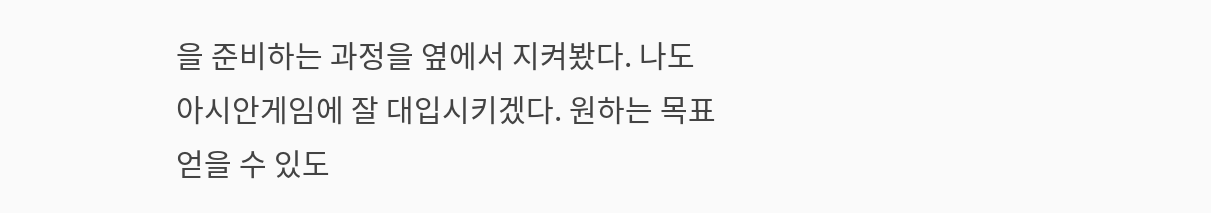을 준비하는 과정을 옆에서 지켜봤다. 나도 아시안게임에 잘 대입시키겠다. 원하는 목표 얻을 수 있도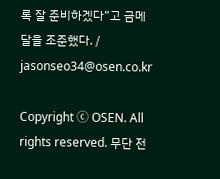록 잘 준비하겠다”고 금메달을 조준했다. / jasonseo34@osen.co.kr

Copyright ⓒ OSEN. All rights reserved. 무단 전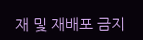재 및 재배포 금지